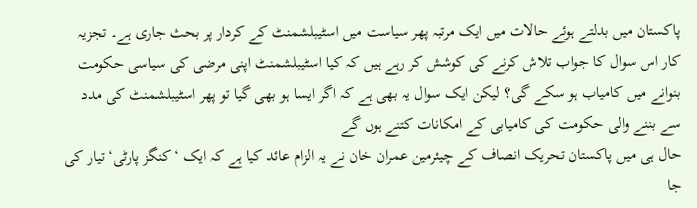پاکستان میں بدلتے ہوئے حالات میں ایک مرتبہ پھر سیاست میں اسٹیبلشمنٹ کے کردار پر بحث جاری ہے۔ تجزیہ کار اس سوال کا جواب تلاش کرنے کی کوشش کر رہے ہیں کہ کیا اسٹیبلشمنٹ اپنی مرضی کی سیاسی حکومت بنوانے میں کامیاب ہو سکے گی؟ لیکن ایک سوال یہ بھی ہے کہ اگر ایسا ہو بھی گیا تو پھر اسٹیبلشمنٹ کی مدد سے بننے والی حکومت کی کامیابی کے امکانات کتنے ہوں گے
حال ہی میں پاکستان تحریک انصاف کے چیئرمین عمران خان نے یہ الزام عائد کیا ہے کہ ایک ‘کنگز پارٹی‘ تیار کی جا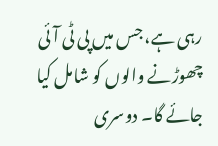رہی ہے، جس میں پی ٹی آئی چھوڑنے والوں کو شامل کیا جائے گا۔ دوسری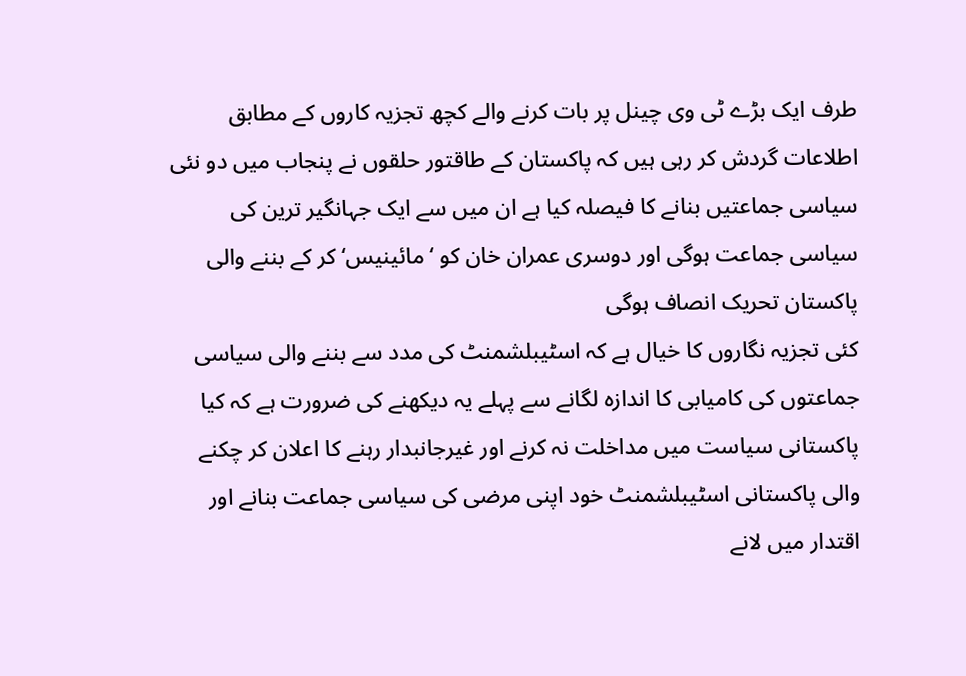طرف ایک بڑے ٹی وی چینل پر بات کرنے والے کچھ تجزیہ کاروں کے مطابق اطلاعات گردش کر رہی ہیں کہ پاکستان کے طاقتور حلقوں نے پنجاب میں دو نئی سیاسی جماعتیں بنانے کا فیصلہ کیا ہے ان میں سے ایک جہانگیر ترین کی سیاسی جماعت ہوگی اور دوسری عمران خان کو ‘مائینیس‘ کر کے بننے والی پاکستان تحریک انصاف ہوگی
کئی تجزیہ نگاروں کا خیال ہے کہ اسٹیبلشمنٹ کی مدد سے بننے والی سیاسی جماعتوں کی کامیابی کا اندازہ لگانے سے پہلے یہ دیکھنے کی ضرورت ہے کہ کیا پاکستانی سیاست میں مداخلت نہ کرنے اور غیرجانبدار رہنے کا اعلان کر چکنے والی پاکستانی اسٹیبلشمنٹ خود اپنی مرضی کی سیاسی جماعت بنانے اور اقتدار میں لانے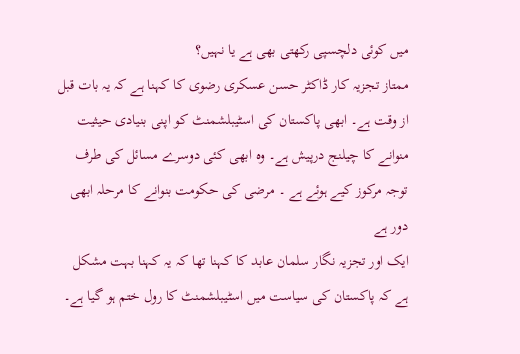میں کوئی دلچسپی رکھتی بھی ہے یا نہیں؟
ممتاز تجزیہ کار ڈاکٹر حسن عسکری رضوی کا کہنا ہے کہ یہ بات قبل از وقت ہے۔ ابھی پاکستان کی اسٹیبلشمنٹ کو اپنی بنیادی حیثیت منوانے کا چیلنج درپیش ہے۔ وہ ابھی کئی دوسرے مسائل کی طرف توجہ مرکوز کیے ہوئے ہے ۔ مرضی کی حکومت بنوانے کا مرحلہ ابھی دور ہے
ایک اور تجزیہ نگار سلمان عابد کا کہنا تھا کہ یہ کہنا بہت مشکل ہے کہ پاکستان کی سیاست میں اسٹیبلشمنٹ کا رول ختم ہو گیا ہے۔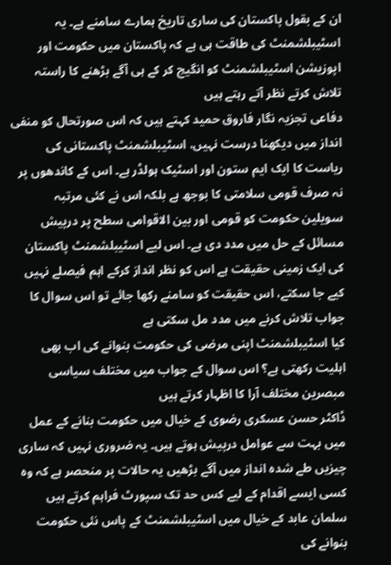ان کے بقول پاکستان کی ساری تاریخ ہمارے سامنے ہے۔ یہ اسٹیبلشمنٹ کی طاقت ہی ہے کہ پاکستان میں حکومت اور اپوزیشن اسٹیبلشمنٹ کو انگیج کر کے ہی آگے بڑھنے کا راستہ تلاش کرتے نظر آتے رہتے ہیں
دفاعی تجزیہ نگار فاروق حمید کہتے ہیں کہ اس صورتحال کو منفی انداز میں دیکھنا درست نہیں، اسٹیبلشمنٹ پاکستانی کی ریاست کا ایک ایم ستون اور اسٹیک ہولڈر ہے۔ اس کے کاندھوں پر نہ صرف قومی سلامتی کا بوجھ ہے بلکہ اس نے کئی مرتبہ سویلین حکومت کو قومی اور بین الاقوامی سطح پر درپیش مسائل کے حل میں مدد دی ہے۔ اس لیے اسٹیبلشمنٹ پاکستان کی ایک زمینی حقیقت ہے اس کو نظر انداز کرکے اہم فیصلے نہیں کیے جا سکتے، اس حقیقت کو سامنے رکھا جائے تو اس سوال کا جواب تلاش کرنے میں مدد مل سکتی ہے
کیا اسٹیبلشمنٹ اپنی مرضی کی حکومت بنوانے کی اب بھی اہلیت رکھتی ہے؟ اس سوال کے جواب میں مختلف سیاسی مبصرین مختلف آرا کا اظہار کرتے ہیں
ڈاکٹر حسن عسکری رضوی کے خیال میں حکومت بنانے کے عمل میں بہت سے عوامل درپیش ہوتے ہیں۔ یہ ضروری نہیں کہ ساری چیزیں طے شدہ انداز میں آگے بڑھیں یہ حالات پر منحصر ہے کہ وہ کسی ایسے اقدام کے لیے کس حد تک سپورٹ فراہم کرتے ہیں
سلمان عابد کے خیال میں اسٹیبلشمنٹ کے پاس نئی حکومت بنوانے کی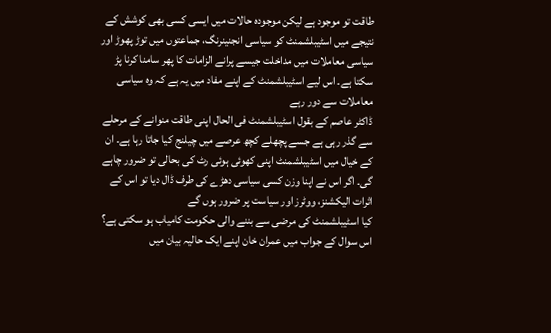طاقت تو موجود ہے لیکن موجودہ حالات میں ایسی کسی بھی کوشش کے نتیجے میں اسٹیبلشمنٹ کو سیاسی انجنینرنگ، جماعتوں میں توڑ پھوڑ اور سیاسی معاملات میں مداخلت جیسے پرانے الزامات کا پھر سامنا کرنا پڑ سکتا ہے۔ اس لیے اسٹیبلشمنٹ کے اپنے مفاد میں یہ ہے کہ وہ سیاسی معاملات سے دور رہے
ڈاکٹر عاصم کے بقول اسٹیبلشمنٹ فی الحال اپنی طاقت منوانے کے مرحلے سے گذر رہی ہے جسے پچھلے کچھ عرصے میں چیلنج کیا جاتا رہا ہے۔ ان کے خیال میں اسٹیبلشمنٹ اپنی کھوئی ہوئی رٹ کی بحالی تو ضرور چاہے گی۔ اگر اس نے اپنا وزن کسی سیاسی دھڑے کی طرف ڈال دیا تو اس کے اثرات الیکشنز، ووٹرز اور سیاست پر ضرور ہوں گے
کیا اسٹیبلشمنٹ کی مرضی سے بننے والی حکومت کامیاب ہو سکتی ہے؟ اس سوال کے جواب میں عمران خان اپنے ایک حالیہ بیان میں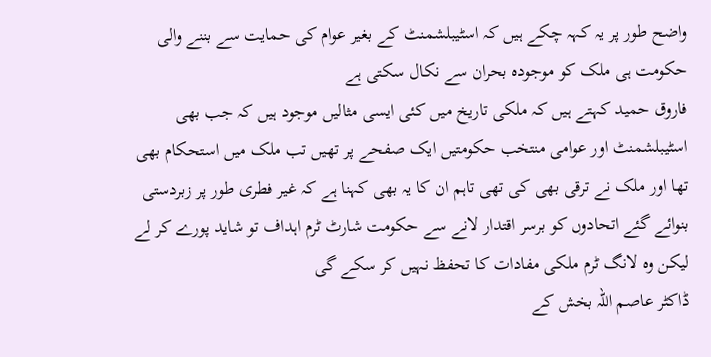واضح طور پر یہ کہہ چکے ہیں کہ اسٹیبلشمنٹ کے بغیر عوام کی حمایت سے بننے والی حکومت ہی ملک کو موجودہ بحران سے نکال سکتی ہے
فاروق حمید کہتے ہیں کہ ملکی تاریخ میں کئی ایسی مثالیں موجود ہیں کہ جب بھی اسٹیبلشمنٹ اور عوامی منتخب حکومتیں ایک صفحے پر تھیں تب ملک میں استحکام بھی تھا اور ملک نے ترقی بھی کی تھی تاہم ان کا یہ بھی کہنا ہے کہ غیر فطری طور پر زبردستی بنوائے گئے اتحادوں کو برسر اقتدار لانے سے حکومت شارٹ ٹرم اہداف تو شاید پورے کر لے لیکن وہ لانگ ٹرم ملکی مفادات کا تحفظ نہیں کر سکے گی
ڈاکٹر عاصم اللہ بخش کے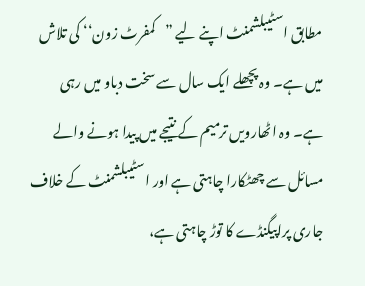مطابق اسٹیبلشمنٹ اپنے لیے ”کمفرٹ زون‘‘ کی تلاش میں ہے۔ وہ پچھلے ایک سال سے سخت دباو میں رہی ہے۔ وہ اٹھارویں ترمیم کے نتیجے میں پیدا ہونے والے مسائل سے چھٹکارا چاہتی ہے اور اسٹیبلشمنٹ کے خلاف جاری پراپیگنڈے کا توڑ چاہتی ہے،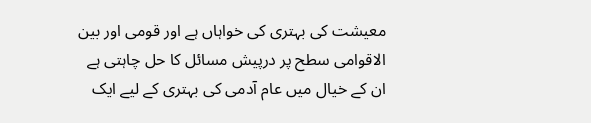معیشت کی بہتری کی خواہاں ہے اور قومی اور بین الاقوامی سطح پر درپیش مسائل کا حل چاہتی ہے
ان کے خیال میں عام آدمی کی بہتری کے لیے ایک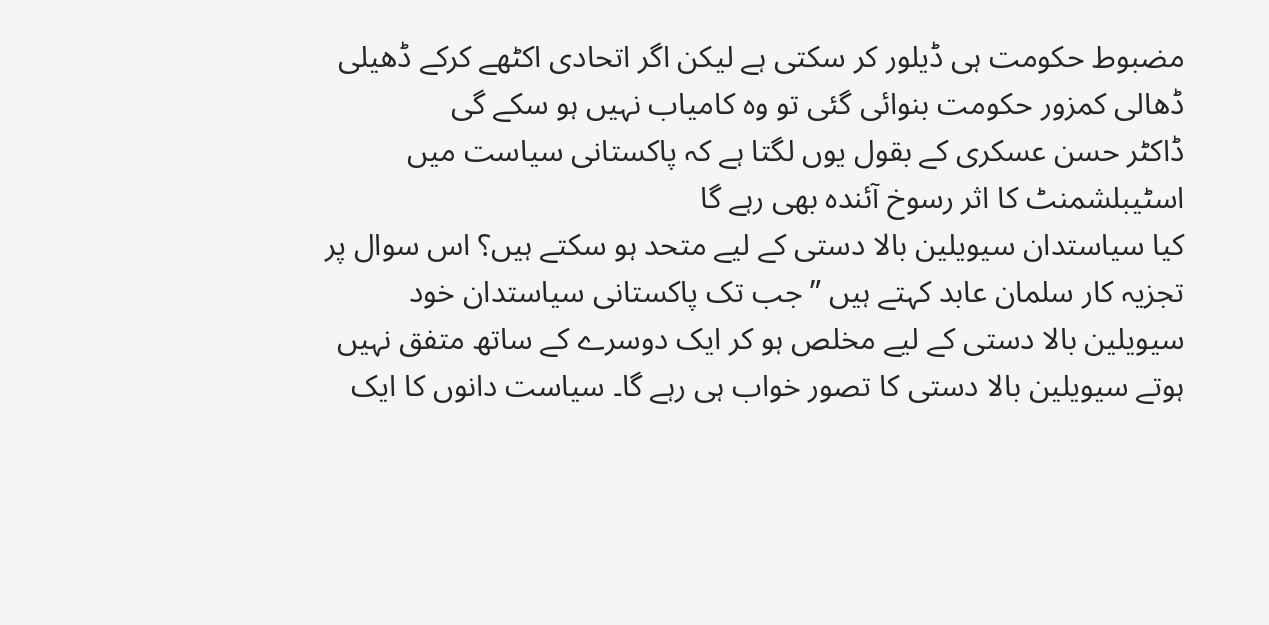مضبوط حکومت ہی ڈیلور کر سکتی ہے لیکن اگر اتحادی اکٹھے کرکے ڈھیلی ڈھالی کمزور حکومت بنوائی گئی تو وہ کامیاب نہیں ہو سکے گی
ڈاکٹر حسن عسکری کے بقول یوں لگتا ہے کہ پاکستانی سیاست میں اسٹیبلشمنٹ کا اثر رسوخ آئندہ بھی رہے گا
کیا سیاستدان سیویلین بالا دستی کے لیے متحد ہو سکتے ہیں؟ اس سوال پر تجزیہ کار سلمان عابد کہتے ہیں ”جب تک پاکستانی سیاستدان خود سیویلین بالا دستی کے لیے مخلص ہو کر ایک دوسرے کے ساتھ متفق نہیں ہوتے سیویلین بالا دستی کا تصور خواب ہی رہے گا۔ سیاست دانوں کا ایک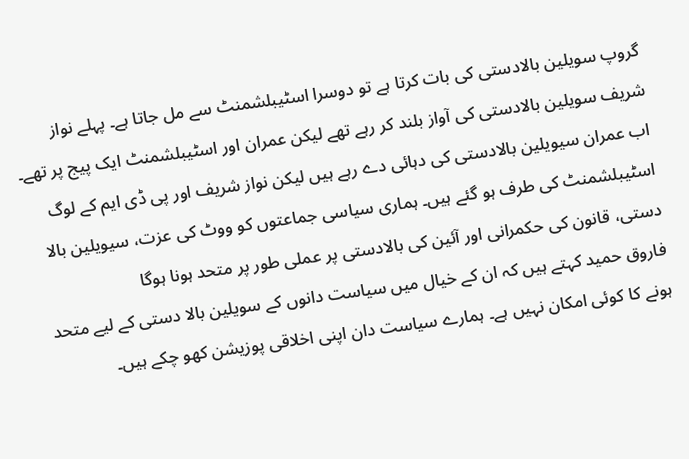گروپ سویلین بالادستی کی بات کرتا ہے تو دوسرا اسٹیبلشمنٹ سے مل جاتا ہے۔ پہلے نواز شریف سویلین بالادستی کی آواز بلند کر رہے تھے لیکن عمران اور اسٹیبلشمنٹ ایک پیج پر تھے۔ اب عمران سیویلین بالادستی کی دہائی دے رہے ہیں لیکن نواز شریف اور پی ڈی ایم کے لوگ اسٹیبلشمنٹ کی طرف ہو گئے ہیں۔ ہماری سیاسی جماعتوں کو ووٹ کی عزت، سیویلین بالا دستی، قانون کی حکمرانی اور آئین کی بالادستی پر عملی طور پر متحد ہونا ہوگا
فاروق حمید کہتے ہیں کہ ان کے خیال میں سیاست دانوں کے سویلین بالا دستی کے لیے متحد ہونے کا کوئی امکان نہیں ہے۔ ہمارے سیاست دان اپنی اخلاقی پوزیشن کھو چکے ہیں۔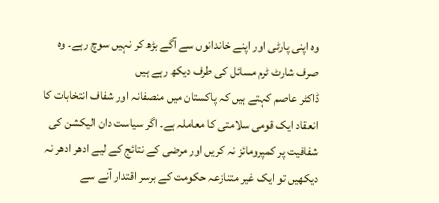وہ اپنی پارٹی اور اپنے خاندانوں سے آگے بڑھ کر نہیں سوچ رہے۔ وہ صرف شارٹ ٹرم مسائل کی طرف دیکھ رہے ہیں
ڈاکٹر عاصم کہتے ہیں کہ پاکستان میں منصفانہ اور شفاف انتخابات کا انعقاد ایک قومی سلامتی کا معاملہ ہے۔ اگر سیاست دان الیکشن کی شفافیت پر کمپرومائز نہ کریں اور مرضی کے نتائج کے لیے ادھر ادھر نہ دیکھیں تو ایک غیر متنازعہ حکومت کے برسر اقتدار آنے سے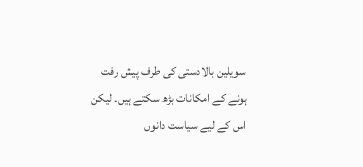سویلین بالادستی کی طرف پیش رفت ہونے کے امکانات بڑھ سکتے ہیں۔ لیکن اس کے لیے سیاست دانوں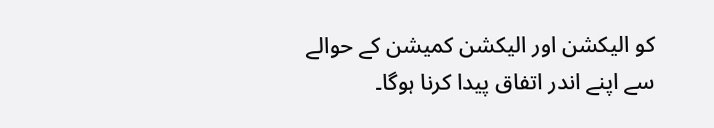کو الیکشن اور الیکشن کمیشن کے حوالے سے اپنے اندر اتفاق پیدا کرنا ہوگا۔